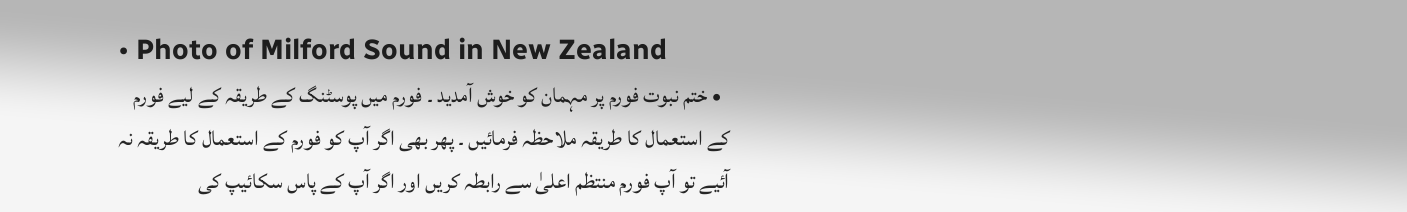• Photo of Milford Sound in New Zealand
  • ختم نبوت فورم پر مہمان کو خوش آمدید ۔ فورم میں پوسٹنگ کے طریقہ کے لیے فورم کے استعمال کا طریقہ ملاحظہ فرمائیں ۔ پھر بھی اگر آپ کو فورم کے استعمال کا طریقہ نہ آئیے تو آپ فورم منتظم اعلیٰ سے رابطہ کریں اور اگر آپ کے پاس سکائیپ کی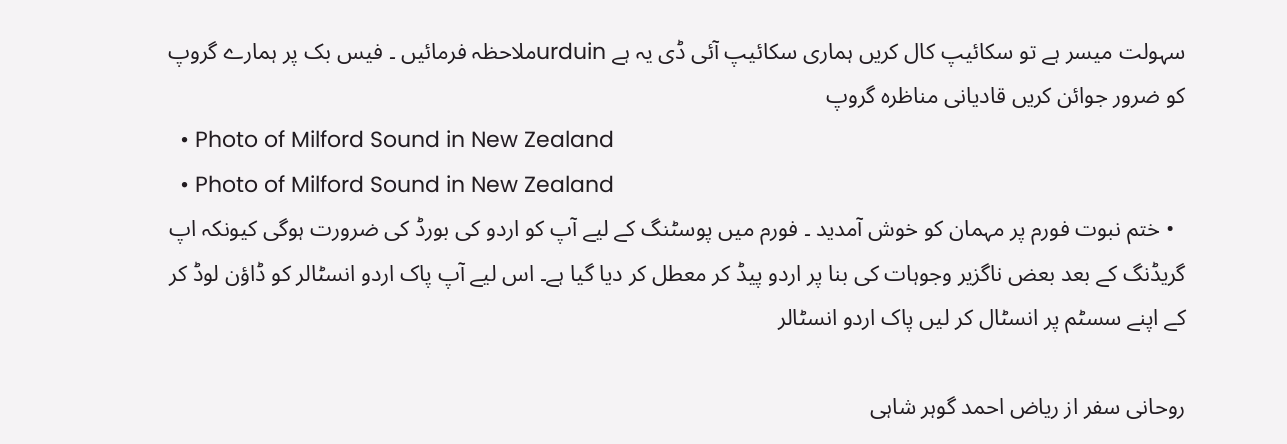سہولت میسر ہے تو سکائیپ کال کریں ہماری سکائیپ آئی ڈی یہ ہے urduinملاحظہ فرمائیں ۔ فیس بک پر ہمارے گروپ کو ضرور جوائن کریں قادیانی مناظرہ گروپ
  • Photo of Milford Sound in New Zealand
  • Photo of Milford Sound in New Zealand
  • ختم نبوت فورم پر مہمان کو خوش آمدید ۔ فورم میں پوسٹنگ کے لیے آپ کو اردو کی بورڈ کی ضرورت ہوگی کیونکہ اپ گریڈنگ کے بعد بعض ناگزیر وجوہات کی بنا پر اردو پیڈ کر معطل کر دیا گیا ہے۔ اس لیے آپ پاک اردو انسٹالر کو ڈاؤن لوڈ کر کے اپنے سسٹم پر انسٹال کر لیں پاک اردو انسٹالر

روحانی سفر از ریاض احمد گوہر شاہی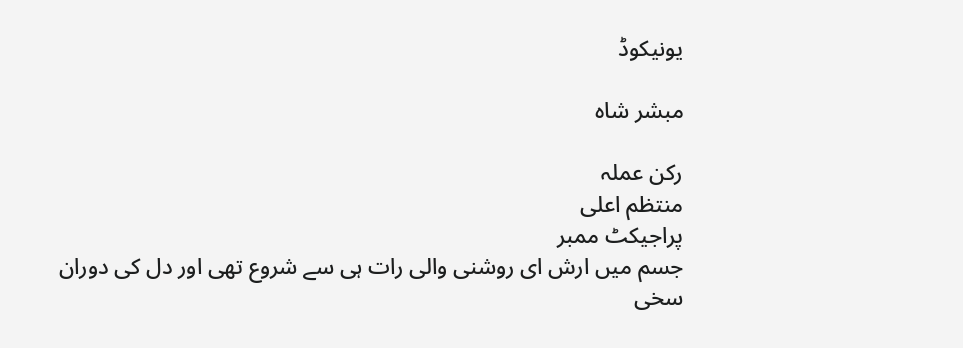یونیکوڈ

مبشر شاہ

رکن عملہ
منتظم اعلی
پراجیکٹ ممبر
جسم میں ارش ای روشنی والی رات ہی سے شروع تھی اور دل کی دوران سخی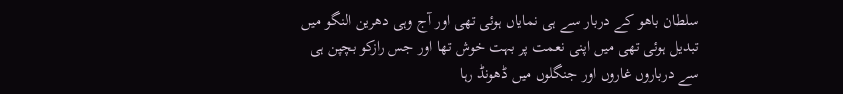سلطان باھو کے دربار سے ہی نمایاں ہوئی تھی اور آج وہی دھرین النگو میں تبدیل ہوئی تھی میں اپنی نعمت پر بہت خوش تھا اور جس رازکو بچپن ہی سے درباروں غاروں اور جنگلوں میں ڈھونڈ رہا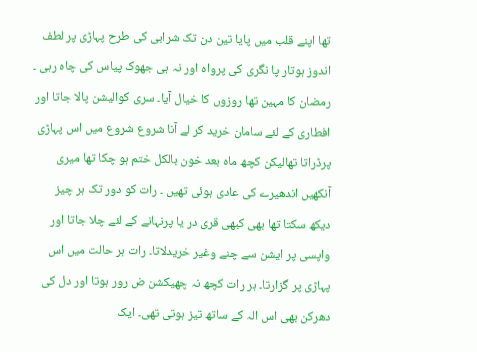تھا اپنے قلب میں پایا تین دن تک شرابی کی طرح پہاڑی پر لطف اندوز ہوتار پا نگری کی پرواہ اور نہ ہی جھوک پیاس کی چاہ رہی ۔ رمضان کا مہین تھا روزوں کا خیال آیا۔ سری کوالیشن پالا جاتا اور افطاری کے لئے سامان خرید کر لے آنا شروع شروع میں اس پہاڑی پرڈراتا تھالیکن کچھ ماہ بعد خون بالکل ختم ہو چکا تھا میری آنکھیں اندھیرے کی عادی ہوئی تھیں ۔ رات کو دور تک ہر چیز دیکھ سکتا تھا بھی کبھی قری در یا پرنہانے کے لئے چلا جاتا اور واپسی پر ایشن سے چنے وغیر خریدلاتا۔ رات ہر حالت میں اس پہاڑی پر گزارتا۔ ہر رات کچھ نہ چھیکشن ض رور ہوتا اور دل کی دھرکن بھی اس الہ کے ساتھ تیز ہوتی تھی۔ ایک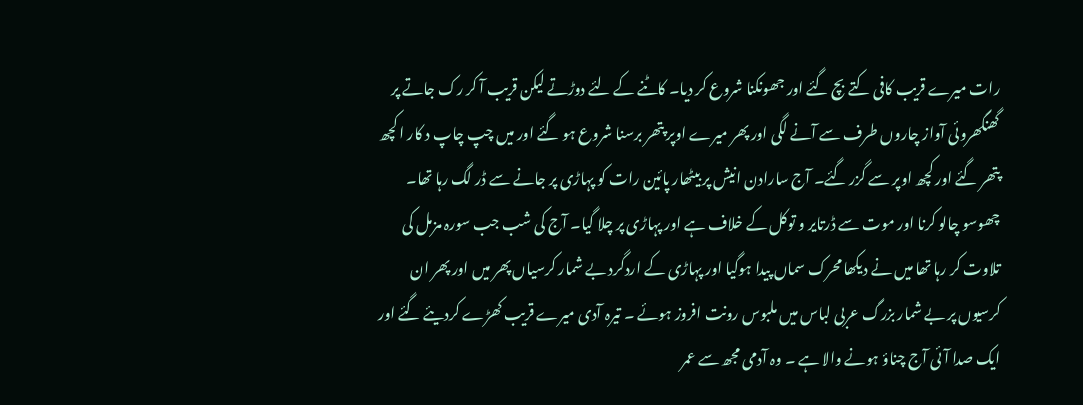رات میرے قریب کافی کتے بچ گئے اور جھونکنا شروع کر دیا۔ کاٹنے کے لئے دوڑتے لیکن قریب آ کر رک جاتے پر گھنگھروئی آواز چاروں طرف سے آنے لگی اور پھر میرے اوپر پتھر برسنا شروع ہو گئے اور میں چپ چاپ د کار ا کچھ پتھر گئے اور کچھ اوپر سے گزر گئے۔ آج سارادن انیش پر بیٹھار پائین رات کو پہاڑی پر جانے سے ڈر لگ رہا تھا۔ چھوسو چالو کرنا اور موت سے ڈرتایر و توکل کے خلاف ہے اور پہاڑی پر چلا گیا۔ آج کی شب جب سورہ مزمل کی تلاوت کر رہا تھا میں نے دیکھا محرک سماں پیدا ہوگیا اور پہاڑی کے اردگرد بے شمار کرسیاں پھر میں اور پھر ان کرسیوں پر بے شمار بزرگ عربی لباس میں ملبوس رونت افروز ہوئے ۔ تیرہ آدی میرے قریب کھڑے کردیئے گئے اور ایک صدا آئی آج چناؤ ہونے والا ہے ۔ وہ آدمی مجھ سے عمر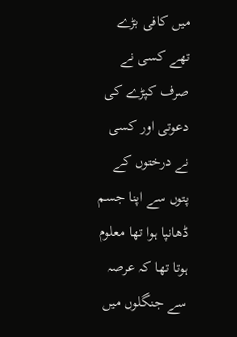میں کافی بڑے تھے کسی نے صرف کپڑے کی دعوتی اور کسی نے درختوں کے پتوں سے اپنا جسم ڈھانپا ہوا تھا معلوم ہوتا تھا کہ عرصہ سے جنگلوں میں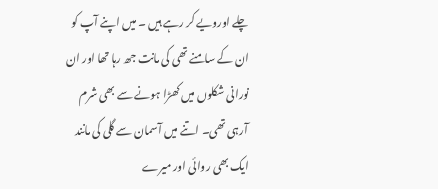چلے اورویے کر رہے ہیں ۔ میں اپنے آپ کو ان کے سامنے تھی کی مانت جھ رہا تھا اور ان نورانی شکلوں میں کھڑا ہونے سے بھی شرم آرہی تھی۔ اتنے میں آسمان سے گلی کی مانند ایک بھی روائی اور میرے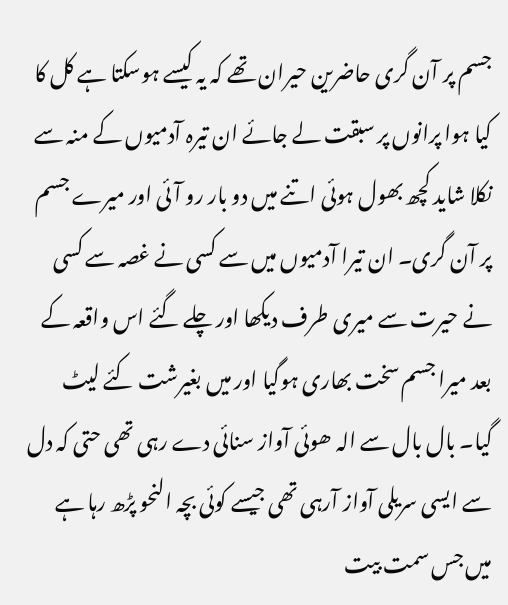جسم پر آن گری حاضرین حیران تھے کہ یہ کیسے ہوسکتا ہے کل کا کیا ہوا پرانوں پر سبقت لے جائے ان تیرہ آدمیوں کے منہ سے نکلا شاید کچھ بھول ہوئی اتنے میں دو بار رو آئی اور میرے جسم پر آن گری۔ ان تیرا آدمیوں میں سے کسی نے غصہ سے کسی نے حیرت سے میری طرف دیکھا اور چلے گئے اس واقعہ کے بعد میرا جسم سخت بھاری ہوگیا اور میں بغیرشت کئے لیٹ گیا۔ بال بال سے الہ ھوئی آواز سنائی دے رہی تھی حتی کہ دل سے ایسی سریلی آواز آرہی تھی جیسے کوئی بچہ النحو پڑھ رہا ہے میں جس سمت بیت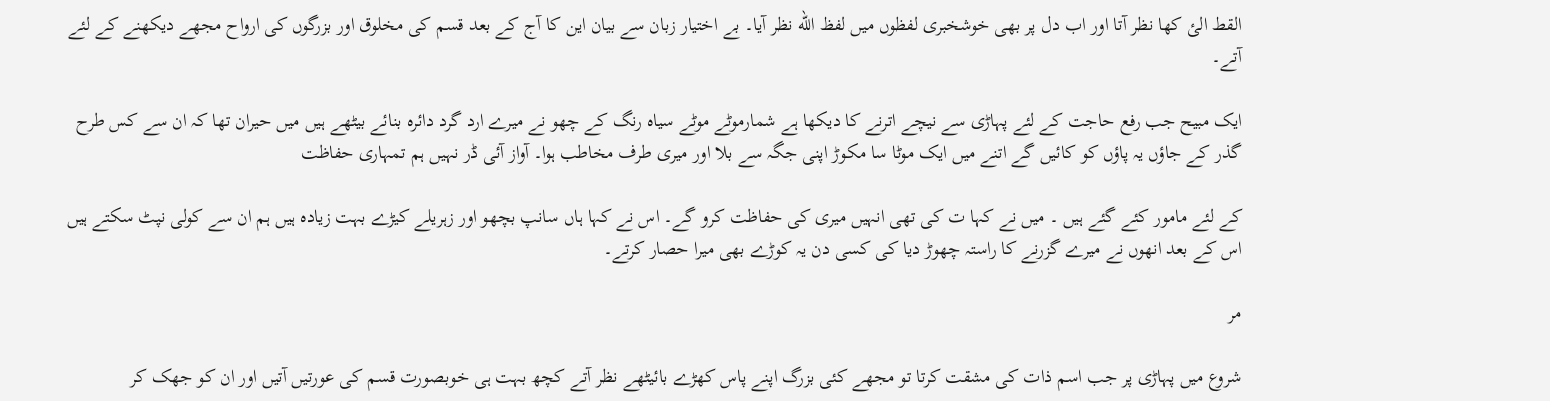القط الئ کھا نظر آتا اور اب دل پر بھی خوشخبری لفظوں میں لفظ الله نظر آیا۔ بے اختیار زبان سے بیان این کا آج کے بعد قسم کی مخلوق اور بزرگوں کی ارواح مجھے دیکھنے کے لئے آتے۔

ایک مبیح جب رفع حاجت کے لئے پہاڑی سے نیچے اترنے کا دیکھا ہے شمارموٹے موٹے سیاہ رنگ کے چھو نے میرے ارد گرد دائرہ بنائے بیٹھے ہیں میں حیران تھا کہ ان سے کس طرح گذر کے جاؤں یہ پاؤں کو کائیں گے اتنے میں ایک موٹا سا مکوڑ اپنی جگہ سے بلا اور میری طرف مخاطب ہوا۔ آواز آئی ڈر نہیں ہم تمہاری حفاظت

کے لئے مامور کئے گئے ہیں ۔ میں نے کہا ت کی تھی انہیں میری کی حفاظت کرو گے۔ اس نے کہا ہاں سانپ بچھو اور زہریلے کیڑے بہت زیادہ ہیں ہم ان سے کولی نپٹ سکتے ہیں اس کے بعد انھوں نے میرے گزرنے کا راستہ چھوڑ دیا کی کسی دن یہ کوڑے بھی میرا حصار کرتے۔

مر

شروع میں پہاڑی پر جب اسم ذات کی مشقت کرتا تو مجھے کئی بزرگ اپنے پاس کھڑے بائیٹھے نظر آتے کچھ بہت ہی خوبصورت قسم کی عورتیں آتیں اور ان کو جھک کر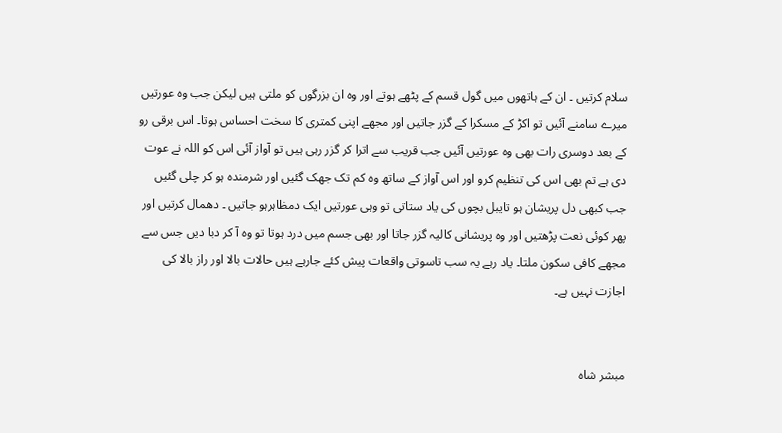سلام کرتیں ۔ ان کے ہاتھوں میں گول قسم کے پٹھے ہوتے اور وہ ان بزرگوں کو ملتی ہیں لیکن جب وہ عورتیں میرے سامنے آئیں تو اکڑ کے مسکرا کے گزر جاتیں اور مجھے اپنی کمتری کا سخت احساس ہوتا۔ اس برقی رو کے بعد دوسری رات بھی وہ عورتیں آئیں جب قریب سے اترا کر گزر رہی ہیں تو آواز آئی اس کو اللہ نے عوت دی ہے تم بھی اس کی تنظیم کرو اور اس آواز کے ساتھ وہ کم تک جھک گئیں اور شرمندہ ہو کر چلی گئیں جب کبھی دل پریشان ہو تایبل بچوں کی یاد ستاتی تو وہی عورتیں ایک دمظاہرہو جاتیں ۔ دھمال کرتیں اور پھر کوئی نعت پڑھتیں اور وہ پریشانی کالیہ گزر جاتا اور بھی جسم میں درد ہوتا تو وہ آ کر دبا دیں جس سے مجھے کافی سکون ملتا۔ یاد رہے یہ سب تاسوتی واقعات پیش کئے جارہے ہیں حالات بالا اور راز بالا کی اجازت نہیں ہے۔


مبشر شاہ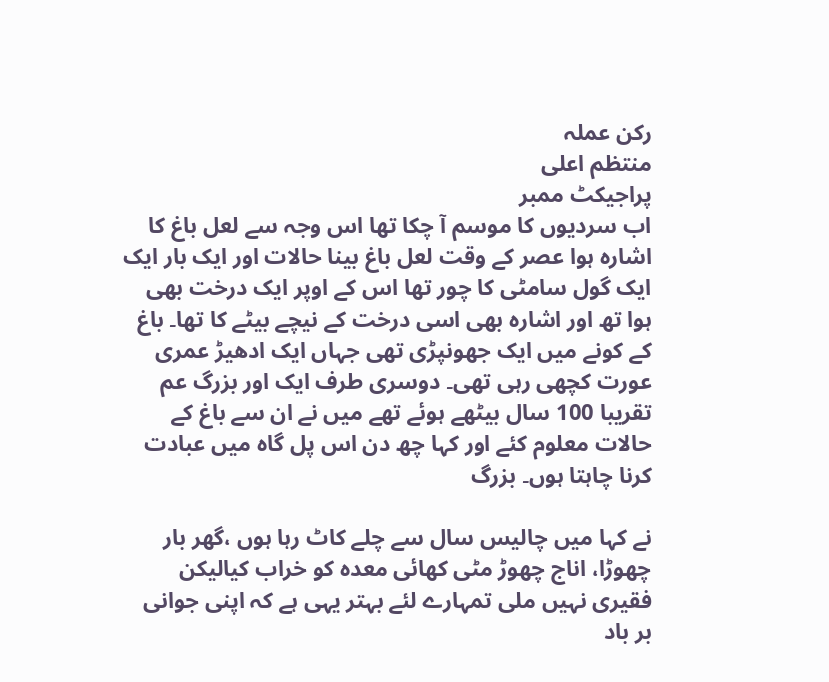رکن عملہ
منتظم اعلی
پراجیکٹ ممبر
اب سردیوں کا موسم آ چکا تھا اس وجہ سے لعل باغ کا اشارہ ہوا عصر کے وقت لعل باغ بینا حالات اور ایک بار ایک ایک گول سامٹی کا چور تھا اس کے اوپر ایک درخت بھی ہوا تھ اور اشارہ بھی اسی درخت کے نیچے بیٹے کا تھا۔ باغ کے کونے میں ایک جھونپڑی تھی جہاں ایک ادھیڑ عمری عورت کچھی رہی تھی۔ دوسری طرف ایک اور بزرگ عم تقریبا 100 سال بیٹھے ہوئے تھے میں نے ان سے باغ کے حالات معلوم کئے اور کہا چھ دن اس پل گاہ میں عبادت کرنا چاہتا ہوں۔ بزرگ

نے کہا میں چالیس سال سے چلے کاٹ رہا ہوں ،گھر بار چھوڑا، اناج چھوڑ مٹی کھائی معدہ کو خراب کیالیکن فقیری نہیں ملی تمہارے لئے بہتر یہی ہے کہ اپنی جوانی بر باد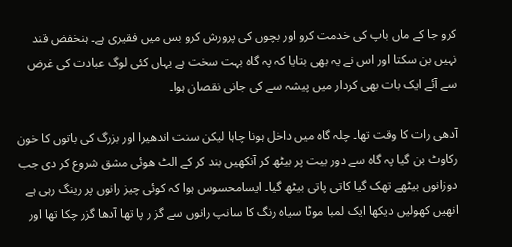کرو جا کے ماں باپ کی خدمت کرو اور بچوں کی پرورش کرو بس میں فقیری ہے۔ ہنخفض قند نہیں بن سکتا اور اس نے یہ بھی بتایا کہ پہ گاہ بہت سخت ہے یہاں کئی لوگ عبادت کی غرض سے آئے ایک بات بھی کردار میں پیشہ سے کی جانی نقصان ہوا۔

آدھی رات کا وقت تھا۔ چلہ گاہ میں داخل ہونا چاہا لیکن سنت اندھیرا اور بزرگ کی باتوں کا خون رکاوٹ بن گیا پہ گاہ سے دور بیت پر بیٹھ کر آنکھیں بند کر کے الٹ ھوئی مشق شروع کر دی جب دوزانوں بیٹھے تھک گیا کاتی پاتی بیٹھ گیا۔ ایسامحسوس ہوا کہ کوئی چیز رانوں پر رینگ رہی ہے انھیں کھولیں دیکھا ایک لمبا موٹا سیاہ رنگ کا سانپ رانوں سے گز ر پا تھا آدھا گزر چکا تھا اور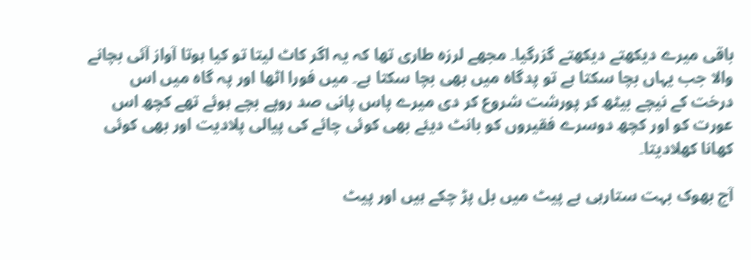باقی میرے دیکھتے دیکھتے گزرگیا۔ مجھے لرزہ طاری تھا کہ یہ اگر کاٹ لیتا تو کیا ہوتا آواز آئی بچانے والا جب یہاں بچا سکتا ہے تو پدگاه میں بھی بچا سکتا ہے۔ میں فورا اٹھا اور پہ گاہ میں اس درخت کے نیچے بیٹھ کر پورشت شروع کر دی میرے پاس پانی صد روپے بچے ہوئے تھے کچھ اس عورت کو اور کچھ دوسرے فقیروں کو بانٹ دیئے بھی کوئی چائے کی پیالی پلادیت اور بھی کوئی کھانا کھلادیتا۔

آج بھوک بہت ستارہی ہے پیٹ میں بل پڑ چکے ہیں اور پیٹ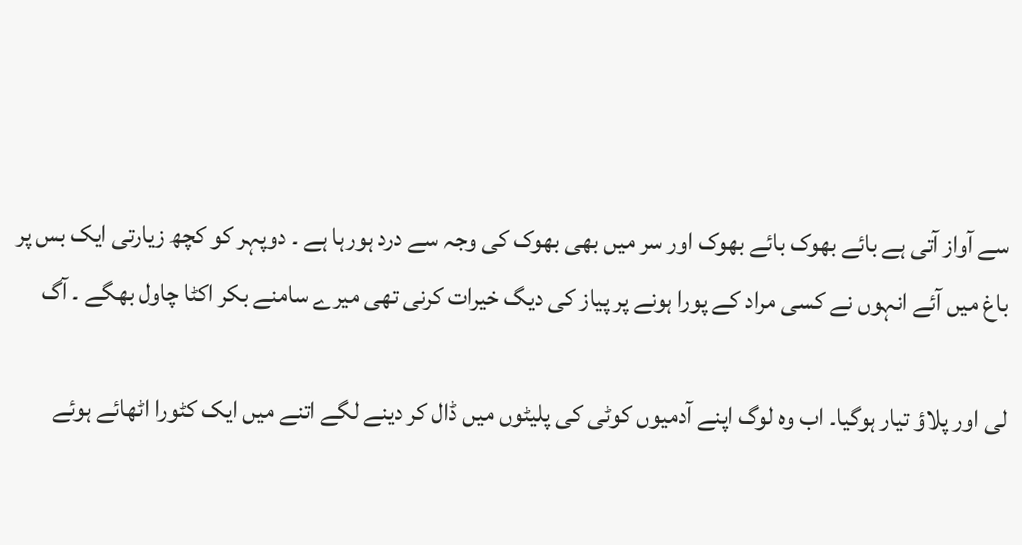سے آواز آتی ہے بائے بھوک بائے بھوک اور سر میں بھی بھوک کی وجہ سے درد ہورہا ہے ۔ دوپہر کو کچھ زیارتی ایک بس پر باغ میں آئے انہوں نے کسی مراد کے پورا ہونے پر پیاز کی دیگ خیرات کرنی تھی میرے سامنے بکر اکٹا چاول بھگے ۔ آگ

لی اور پلاؤ تیار ہوگیا۔ اب وہ لوگ اپنے آدمیوں کوٹی کی پلیٹوں میں ڈال کر دینے لگے اتنے میں ایک کٹورا اٹھائے ہوئے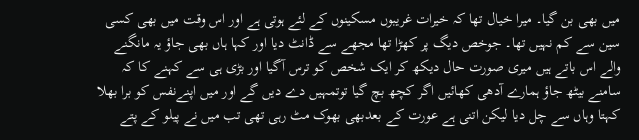میں بھی بن گیا۔ میرا خیال تھا کہ خیرات غریبوں مسکینوں کے لئے ہوتی ہے اور اس وقت میں بھی کسی سین سے کم نہیں تھا۔ جوخص دیگ پر کھڑا تھا مجھے سے ڈانٹ دیا اور کہا ہاں بھی جاؤ یہ مانگنے والے اس باتے ہیں میری صورت حال دیکھ کر ایک شخص کو ترس آگیا اور بڑی ہی سے کہنے کا کہ سامنے بیٹھ جاؤ ہمارے آدھی کھائیں اگر کچھ بچ گیا توتمہیں دے دیں گے اور میں اپنےنفس کو برا بھلا کہتا وہاں سے چل دیا لیکن اتنی ہے عورت کے بعدبھی بھوک مٹ رہی تھی تب میں نے پیلو کے پتے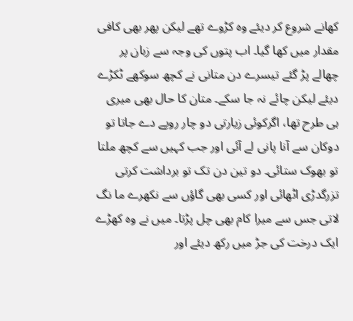کھانے شروع کر دیئے وہ کڑوے تھے لیکن پھر بھی کافی مقدار میں کھا گیا۔ اب پتوں کی وجہ سے زبان پر چھالے پڑ گئے تیسرے دن متانی نے کچھ سوکھے ٹکڑے دیئے لیکن چائے نہ جا سکے۔ متان کا حال بھی میری ہی طرح تھا، اگرکوئی زیارتی دو چار روپے دے جاتا تو دوکان سے آنا پانی لے آئی اور جب کہیں سے کچھ ملتا تو بھوک ستائی۔ دو تین دن تک تو برداشت کرتی تزرگدڑی اٹھائی اور کسی بھی گاؤں سے نکھرے ما نگ لاتی جس سے میرا کام بھی چل پڑتا۔ میں نے وہ کھڑے ایک درخت کی جڑ میں رکھ دیئے اور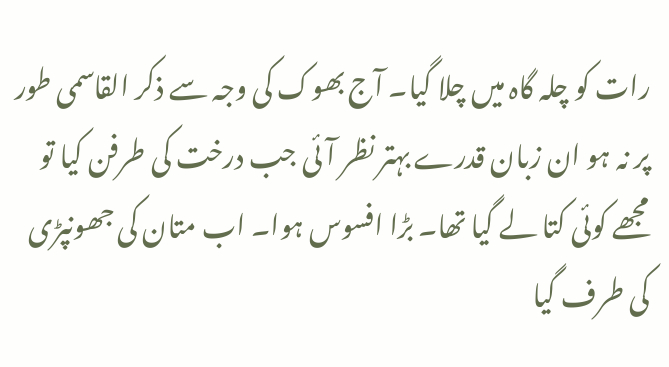رات کو چلہ گاہ میں چلا گیا۔ آج بھوک کی وجہ سے ذکر القاسمی طور پر نہ ہو ان زبان قدرے بہتر نظر آئی جب درخت کی طرفن کیا تو مجھے کوئی کتا لے گیا تھا۔ بڑا افسوس ہوا۔ اب متان کی جھونپڑی کی طرف گیا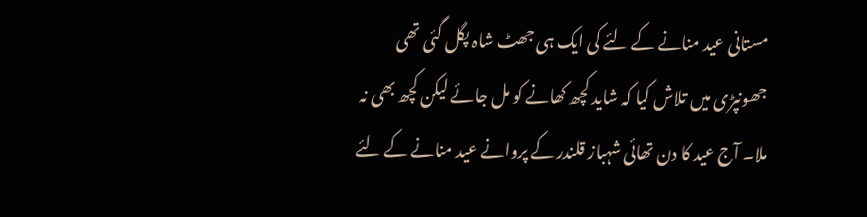مستانی عید منانے کے لئے کی ایک ہی جھٹ شاہ پگل گئی تھی جھونپڑی میں تلاش کیا کہ شاید کچھ کھانے کو مل جائے لیکن کچھ بھی نہ ملا۔ آج عید کا دن تھائی شہباز قلندر کے پروانے عید منانے کے لئے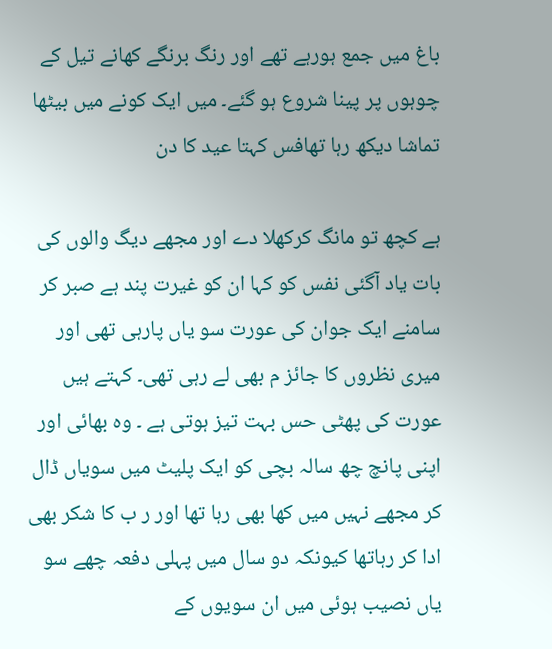باغ میں جمع ہورہے تھے اور رنگ برنگے کھانے تیل کے چوہوں پر پینا شروع ہو گئے۔ میں ایک کونے میں بیٹھا تماشا دیکھ رہا تھافس کہتا عید کا دن

ہے کچھ تو مانگ کرکھلا دے اور مجھے دیگ والوں کی بات یاد آگئی نفس کو کہا ان کو غیرت پند ہے صبر کر سامنے ایک جوان کی عورت سو یاں پارہی تھی اور میری نظروں کا جائز م بھی لے رہی تھی۔ کہتے ہیں عورت کی پھٹی حس بہت تیز ہوتی ہے ۔ وہ بھائی اور اپنی پانچ چھ سالہ بچی کو ایک پلیٹ میں سویاں ڈال کر مجھے نہیں میں کھا بھی رہا تھا اور ر ب کا شکر بھی ادا کر رہاتھا کیونکہ دو سال میں پہلی دفعہ چھے سو یاں نصیب ہوئی میں ان سویوں کے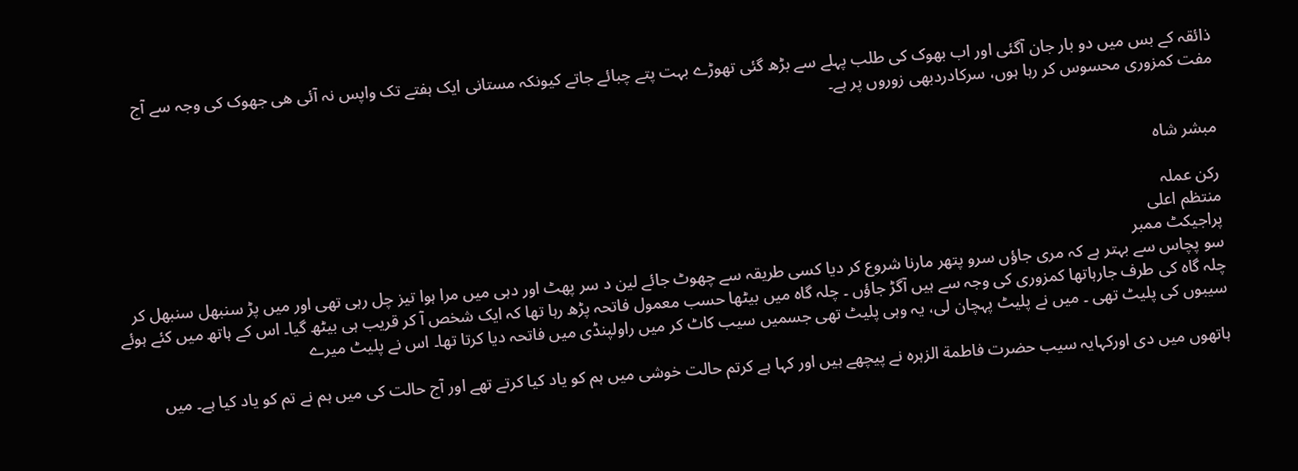ذائقہ کے بس میں دو بار جان آگئی اور اب بھوک کی طلب پہلے سے بڑھ گئی تھوڑے بہت پتے چبائے جاتے کیونکہ مستانی ایک ہفتے تک واپس نہ آئی ھی جھوک کی وجہ سے آج مفت کمزوری محسوس کر رہا ہوں، سرکادردبھی زوروں پر ہے۔


مبشر شاہ

رکن عملہ
منتظم اعلی
پراجیکٹ ممبر
سو پچاس سے بہتر ہے کہ مری جاؤں سرو پتھر مارنا شروع کر دیا کسی طریقہ سے چھوٹ جائے لین د سر پھٹ اور دہی میں مرا ہوا تیز چل رہی تھی اور میں پڑ سنبھل سنبھل کر چلہ گاہ کی طرف جارہاتھا کمزوری کی وجہ سے ہیں آگڑ جاؤں ۔ چلہ گاہ میں بیٹھا حسب معمول فاتحہ پڑھ رہا تھا کہ ایک شخص آ کر قریب ہی بیٹھ گیا۔ اس کے ہاتھ میں کئے ہوئے سیبوں کی پلیٹ تھی ۔ میں نے پلیٹ پہچان لی، یہ وہی پلیٹ تھی جسمیں سیب کاٹ کر میں راولپنڈی میں فاتحہ دیا کرتا تھا۔ اس نے پلیٹ میرے

ہاتھوں میں دی اورکہایہ سیب حضرت فاطمة الزہرہ نے پیچھے ہیں اور کہا ہے کرتم حالت خوشی میں ہم کو یاد کیا کرتے تھے اور آج حالت کی میں ہم نے تم کو یاد کیا ہے۔ میں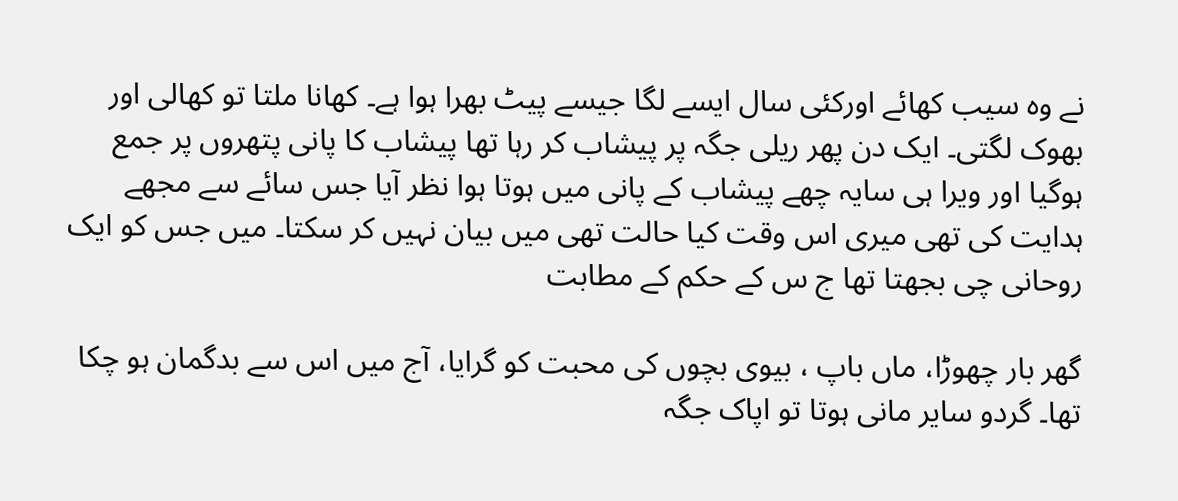نے وہ سیب کھائے اورکئی سال ایسے لگا جیسے پیٹ بھرا ہوا ہے۔ کھانا ملتا تو کھالی اور بھوک لگتی۔ ایک دن پھر ریلی جگہ پر پیشاب کر رہا تھا پیشاب کا پانی پتھروں پر جمع ہوگیا اور ویرا ہی سایہ چھے پیشاب کے پانی میں ہوتا ہوا نظر آیا جس سائے سے مجھے ہدایت کی تھی میری اس وقت کیا حالت تھی میں بیان نہیں کر سکتا۔ میں جس کو ایک روحانی چی بجھتا تھا ج س کے حکم کے مطابت

گھر بار چھوڑا، ماں باپ ، بیوی بچوں کی محبت کو گرایا، آج میں اس سے بدگمان ہو چکا تھا۔ گردو سایر مانی ہوتا تو اپاک جگہ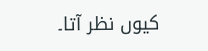کیوں نظر آتا۔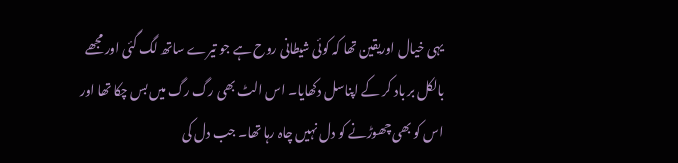یہی خیال اوریقین تھا کہ کوئی شیطانی روح ہے جو تیرے ساتھ لگ گئی اور مجھے بالکل بر باد کر کے اپناسل دکھایا۔ اس الٹ بھی رگ رگ میں بس چکا تھا اور اس کو بھی چھوڑنے کو دل نہیں چاہ رہا تھا۔ جب دل کی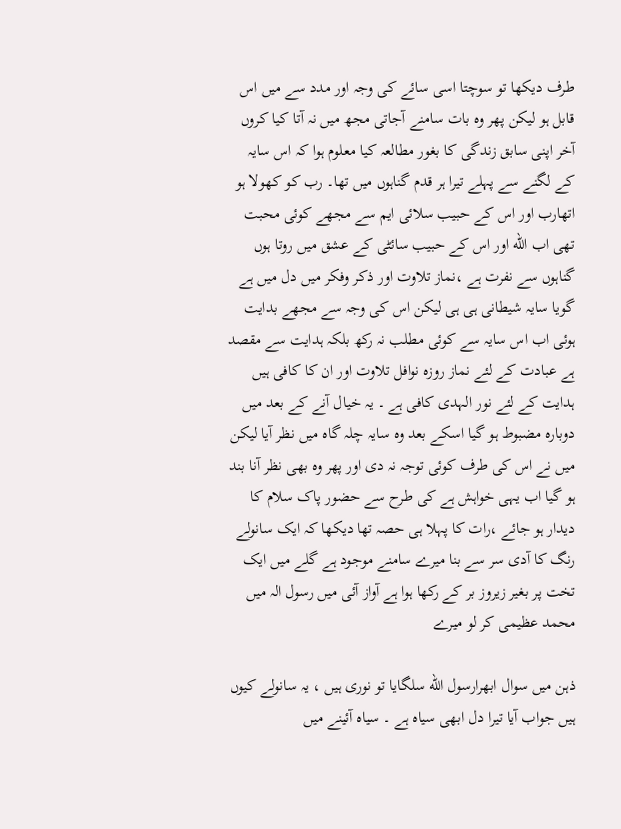طرف دیکھا تو سوچتا اسی سائے کی وجہ اور مدد سے میں اس قابل ہو لیکن پھر وہ بات سامنے آجاتی مجھ میں نہ آتا کیا کروں آخر اپنی سابق زندگی کا بغور مطالعہ کیا معلوم ہوا کہ اس سایہ کے لگنے سے پہلے تیرا ہر قدم گناہوں میں تھا۔ رب کو کھولا ہو اتھارب اور اس کے حبیب سلائی ایم سے مجھے کوئی محبت تھی اب الله اور اس کے حبیب سائٹی کے عشق میں روتا ہوں گناہوں سے نفرت ہے ،نماز تلاوت اور ذکر وفکر میں دل میں ہے گویا سایہ شیطانی ہی ہی لیکن اس کی وجہ سے مجھے بدایت ہوئی اب اس سایہ سے کوئی مطلب نہ رکھ بلکہ ہدایت سے مقصد ہے عبادت کے لئے نماز روزہ نوافل تلاوت اور ان کا کافی ہیں ہدایت کے لئے نور الہدی کافی ہے ۔ یہ خیال آنے کے بعد میں دوبارہ مضبوط ہو گیا اسکے بعد وہ سایہ چلہ گاہ میں نظر آیا لیکن میں نے اس کی طرف کوئی توجہ نہ دی اور پھر وہ بھی نظر آنا بند ہو گیا اب یہی خواہش ہے کی طرح سے حضور پاک سلام کا دیدار ہو جائے ،رات کا پہلا ہی حصہ تھا دیکھا کہ ایک سانولے رنگ کا آدی سر سے بنا میرے سامنے موجود ہے گلے میں ایک تخت پر بغیر زیروز بر کے رکھا ہوا ہے آواز آئی میں رسول الہ میں محمد عظیمی کر لو میرے

ذہن میں سوال ابھرارسول الله سلگایا تو نوری ہیں ، یہ سانولے کیوں ہیں جواب آیا تیرا دل ابھی سیاہ ہے ۔ سیاه آئینے میں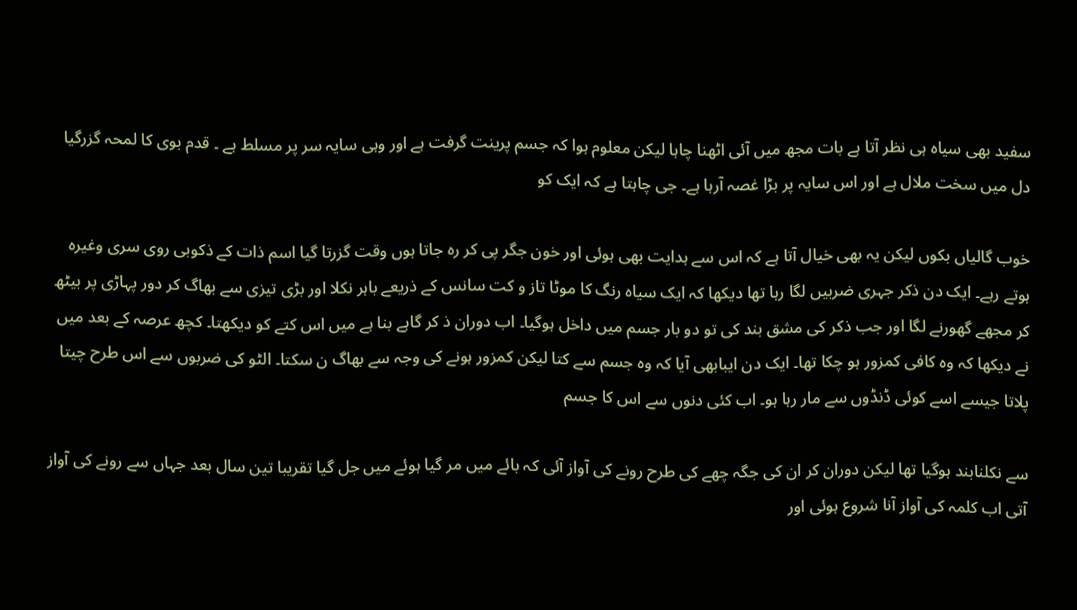سفید بھی سیاہ ہی نظر آتا ہے بات مجھ میں آئی اٹھنا چاہا لیکن معلوم ہوا کہ جسم پرینت گرفت ہے اور وہی سایہ سر پر مسلط ہے ۔ قدم بوی کا لمحہ گزرگیا دل میں سخت ملال ہے اور اس سایہ پر بڑا غصہ آرہا ہے۔ جی چاہتا ہے کہ ایک کو

خوب گالیاں بکوں لیکن یہ بھی خیال آتا ہے کہ اس سے ہدایت بھی ہوئی اور خون جگر پی کر رہ جاتا ہوں وقت گزرتا گیا اسم ذات کے ذکوبی روی سری وغیرہ ہوتے رہے۔ ایک دن ذکر جہری ضربیں لگا رہا تھا دیکھا کہ ایک سیاہ رنگ کا موٹا تاز و کت سانس کے ذریعے باہر نکلا اور بڑی تیزی سے بھاگ کر دور پہاڑی پر بیٹھ کر مجھے گھورنے لگا اور جب ذکر کی مشق بند کی تو دو بار جسم میں داخل ہوگیا۔ اب دوران ذ کر گاہے بنا ہے میں اس کتے کو دیکھتا۔ کچھ عرصہ کے بعد میں نے دیکھا کہ وہ کافی کمزور ہو چکا تھا۔ ایک دن ایبابھی آیا کہ وہ جسم سے کتا لیکن کمزور ہونے کی وجہ سے بھاگ ن سکتا۔ الٹو کی ضربوں سے اس طرح چیتا پلاتا جیسے اسے کوئی ڈنڈوں سے مار رہا ہو۔ اب کئی دنوں سے اس کا جسم

سے نکلنابند ہوگیا تھا لیکن دوران کر ان کی جگہ چھے کی طرح رونے کی آواز آئی کہ بائے میں مر گیا ہوئے میں جل گیا تقریبا تین سال بعد جہاں سے رونے کی آواز آتی اب کلمہ کی آواز آنا شروع ہوئی اور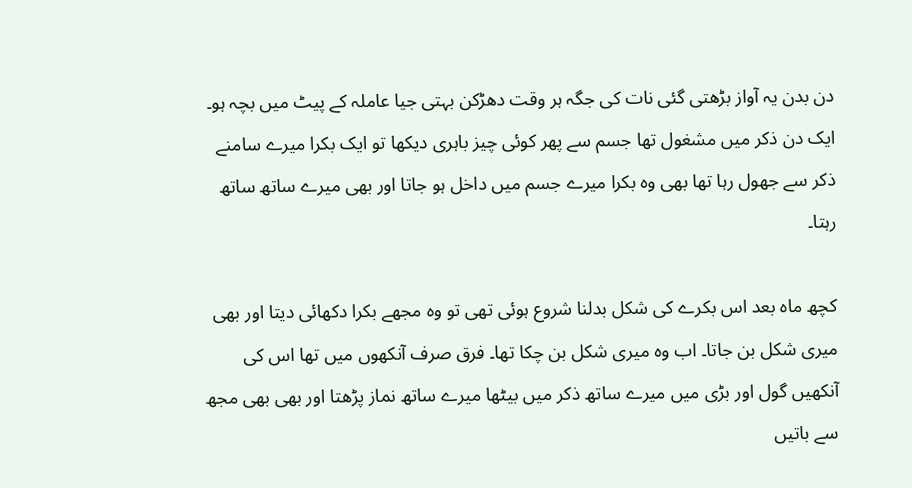دن بدن یہ آواز بڑھتی گئی نات کی جگہ ہر وقت دھڑکن بہتی جیا عاملہ کے پیٹ میں بچہ ہو۔ ایک دن ذکر میں مشغول تھا جسم سے پھر کوئی چیز باہری دیکھا تو ایک بکرا میرے سامنے ذکر سے جھول رہا تھا بھی وہ بکرا میرے جسم میں داخل ہو جاتا اور بھی میرے ساتھ ساتھ رہتا۔

کچھ ماہ بعد اس بکرے کی شکل بدلنا شروع ہوئی تھی تو وہ مجھے بکرا دکھائی دیتا اور بھی میری شکل بن جاتا۔ اب وہ میری شکل بن چکا تھا۔ فرق صرف آنکھوں میں تھا اس کی آنکھیں گول اور بڑی میں میرے ساتھ ذکر میں بیٹھا میرے ساتھ نماز پڑھتا اور بھی بھی مجھ سے باتیں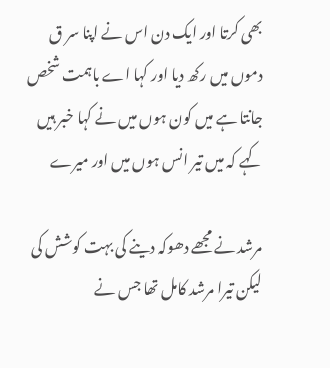بھی کرتا اور ایک دن اس نے اپنا سر ق دموں میں رکھ دیا اور کہا اے باہمت شخص جانتا ہے میں کون ہوں میں نے کہا خبر ہیں کہے کہ میں تیر انس ہوں میں اور میرے

مرشد نے مجھے دھوکہ دینے کی بہت کوشش کی لیکن تیرا مرشد کامل تھا جس نے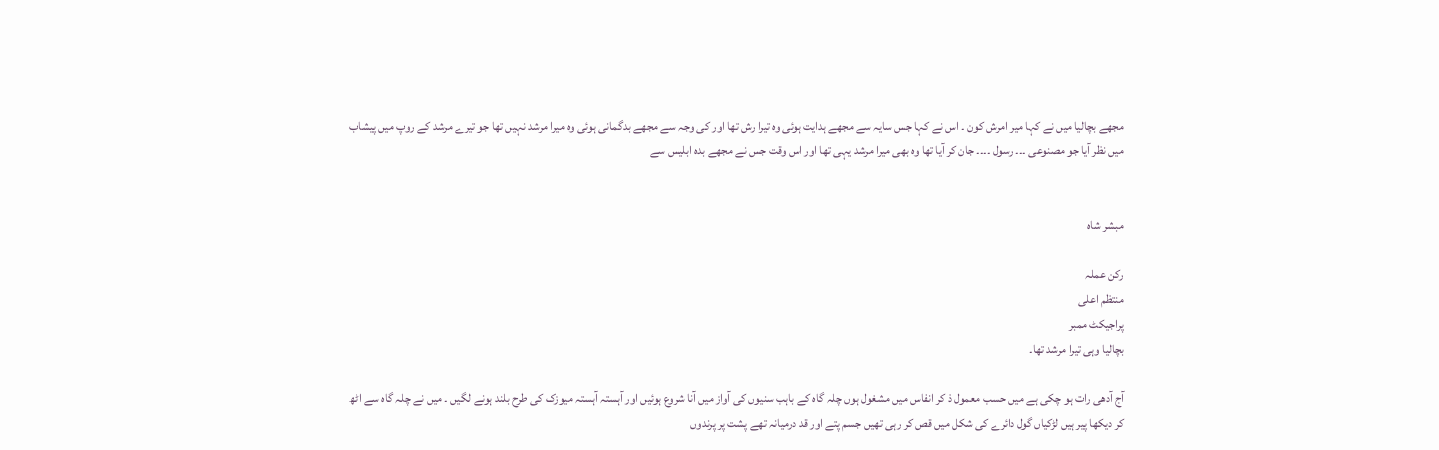مجھے بچالیا میں نے کہا میر امرش کون ۔ اس نے کہا جس سایہ سے مجھے ہدایت ہوئی وہ تیرا رش تھا اور کی وجہ سے مجھے بدگمانی ہوئی وہ میرا مرشد نہیں تھا جو تیرے مرشد کے روپ میں پیشاب میں نظر آیا جو مصنوعی ۔۔۔ رسول ۔۔۔۔ جان کر آیا تھا وہ بھی میرا مرشد یہی تھا اور اس وقت جس نے مجھے بده ابلیس سے


مبشر شاہ

رکن عملہ
منتظم اعلی
پراجیکٹ ممبر
بچالیا وہی تیرا مرشد تھا۔

آج آدھی رات ہو چکی ہے میں حسب معمول ذ کر انفاس میں مشغول ہوں چلہ گاہ کے باہب سنیوں کی آواز میں آنا شروع ہوئیں اور آہستہ آہستہ میوزک کی طرح بلند ہونے لگیں ۔ میں نے چلہ گاہ سے اٹھ کر دیکھا پیر ہیں لڑکیاں گول دائرے کی شکل میں قص کر رہی تھیں جسم پتے اور قد درمیانہ تھے پشت پر پرندوں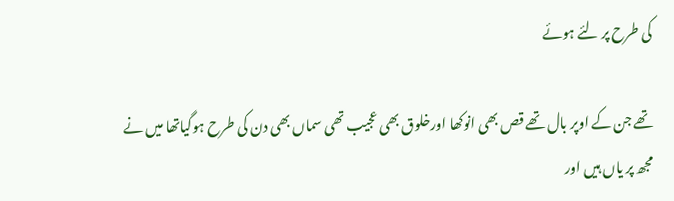کی طرح پر لئے ہوئے

تھے جن کے اوپر بال تھے قص بھی انوکھا اورخلوق بھی عجیب تھی سماں بھی دن کی طرح ہوگیاتھا میں نے مجھ پر یاں ہیں اور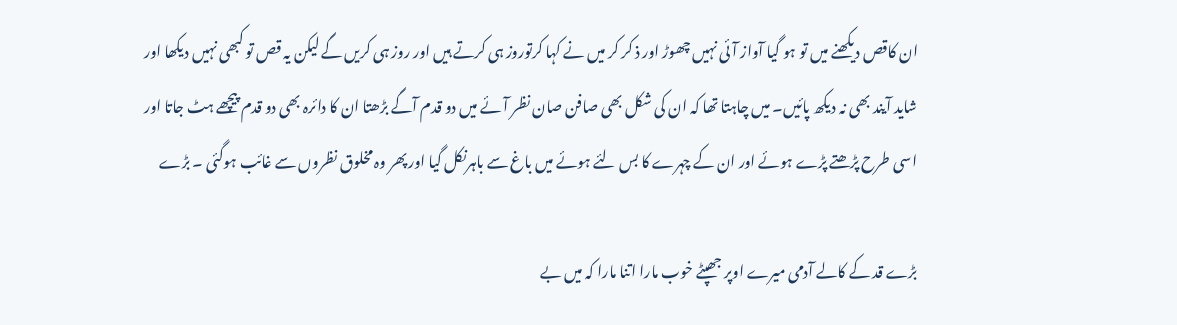ان کاقص دیکھنے میں تو ہو گیا آواز آئی نہیں چھوڑ اور ذ کر کر میں نے کہا کرتوروز ہی کرتے ہیں اور روز ہی کریں گے لیکن یہ قص تو کبھی نہیں دیکھا اور شاید آیند بھی نہ دیکھ پائیں۔ میں چاہتا تھا کہ ان کی شکل بھی صافن صان نظر آئے میں دو قدم آگے بڑھتا ان کا دائرہ بھی دو قدم پیچھے ہٹ جاتا اور اسی طرح پڑھتے پڑے ہوئے اور ان کے چہرے کا بس لئے ہوئے میں باغ سے باہرنکل گیا اور پھر وہ مخلوق نظروں سے غائب ہوگئی ۔ بڑے

بڑے قد کے کالے آدمی میرے اوپر جھپٹے خوب مارا اتنا مارا کہ میں بے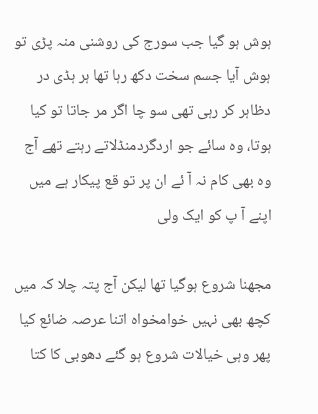ہوش ہو گیا جب سورج کی روشنی منہ پڑی تو ہوش آیا جسم سخت دکھ رہا تھا ہر ہڈی در دظاہر کر رہی تھی سو چا اگر مر جاتا تو کیا ہوتا، وہ سائے جو اردگردمنڈلاتے رہتے تھے آج وہ بھی کام نہ آ ئے ان پر تو قع پیکار ہے میں اپنے آ پ کو ایک ولی

مجھنا شروع ہوگیا تھا لیکن آج پتہ چلا کہ میں کچھ بھی نہیں خوامخواہ اتنا عرصہ ضائع کیا پھر وہی خیالات شروع ہو گئے دھوبی کا کتا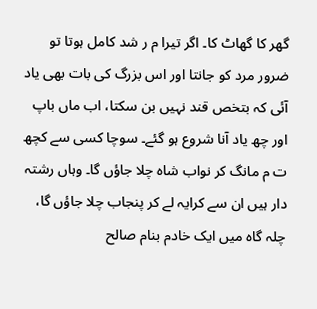گھر کا گھاٹ کا۔ اگر تیرا م ر شد کامل ہوتا تو ضرور مرد کو جانتا اور اس بزرگ کی بات بھی یاد آئی کہ بتخص قند نہیں بن سکتا، اب ماں باپ اور چھ یاد آنا شروع ہو گئے۔ سوچا کسی سے کچھ ت م مانگ کر نواب شاه چلا جاؤں گا۔ وہاں رشتہ دار ہیں ان سے کرایہ لے کر پنجاب چلا جاؤں گا، چلہ گاہ میں ایک خادم بنام صالح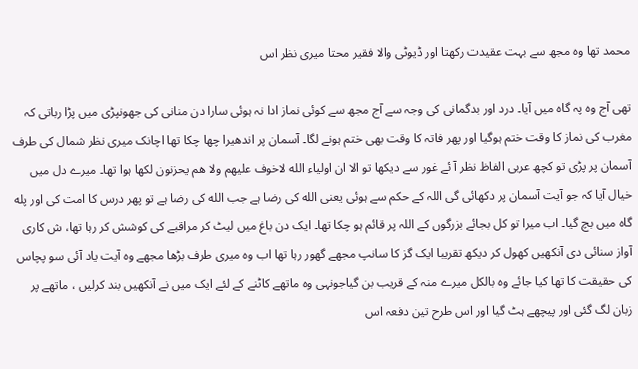محمد تھا وہ مجھ سے بہت عقیدت رکھتا اور ڈیوٹی والا فقیر محتا میری نظر اس

تھی آج وہ پہ گاہ میں آیا۔ درد اور بدگمانی کی وجہ سے آج مجھ سے کوئی نماز ادا نہ ہوئی سارا دن منانی کی جھونپڑی میں پڑا رباتی کہ مغرب کی نماز کا وقت ختم ہوگیا اور پھر فاتہ کا وقت بھی ختم ہونے لگا۔ آسمان پر اندھیرا چھا چکا تھا اچانک میری نظر شمال کی طرف آسمان پر پڑی تو کچھ عربی الفاظ نظر آ ئے غور سے دیکھا تو الا ان اولیاء الله لاخوف عليهم ولا هم يحزنون لکھا ہوا تھا۔ میرے دل میں خیال آیا کہ جو آیت آسمان پر دکھائی گی اللہ کے حکم سے ہوئی یعنی الله کی رضا ہے جب الله کی رضا ہے تو پھر درس کا امت کی اور پله گاہ میں بچ گیا۔ اب میرا تو کل بجائے بزرگوں کے اللہ پر قائم ہو چکا تھا۔ ایک دن باغ میں لیٹ کر مراقبے کی کوشش کر رہا تھا، ش کاری آواز سنائی دی آنکھیں کھول کر دیکھ تقریبا ایک گز کا سانپ مجھے گھور رہا تھا اب وہ میری طرف بڑھا مجھے وہ آیت یاد آئی سو پچاس کی حقیقت کا تھا کیا جائے وہ بالکل میرے منہ کے قریب بن گیاجونہی وہ ماتھے کاٹنے کے لئے ایک میں نے آنکھیں بند کرلیں ، ماتھے پر زبان لگ گئی اور پیچھے ہٹ گیا اور اس طرح تین دفعہ اس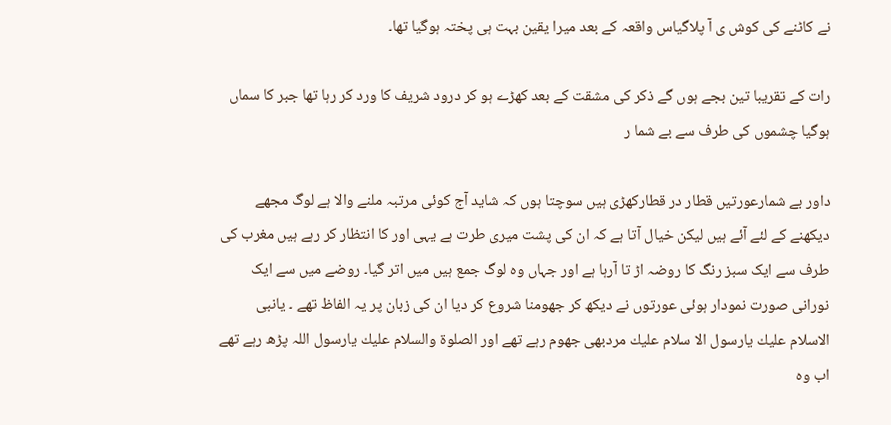نے کاٹنے کی کوش ی آ پلاگیاس واقعہ کے بعد میرا یقین بہت ہی پختہ ہوگیا تھا۔

رات کے تقریبا تین بجے ہوں گے ذکر کی مشقت کے بعد کھڑے ہو کر درود شریف کا ورد کر رہا تھا جبر کا سماں ہوگیا چشموں کی طرف سے بے شما ر

داور بے شمارعورتیں قطار در قطارکھڑی ہیں سوچتا ہوں کہ شاید آج کوئی مرتبہ ملنے والا ہے لوگ مجھے دیکھنے کے لئے آئے ہیں لیکن خیال آتا ہے کہ ان کی پشت میری طرت ہے یہی اور کا انتظار کر رہے ہیں مغرب کی طرف سے ایک سبز رنگ کا روضہ اڑ تا آرہا ہے اور جہاں وہ لوگ جمع ہیں میں اتر گیا۔ روضے میں سے ایک نورانی صورت نمودار ہوئی عورتوں نے دیکھ کر جھومنا شروع کر دیا ان کی زبان پر یہ الفاظ تھے ۔ یانبی الاسلام عليك يارسول الا سلام عليك مردبھی جھوم رہے تھے اور الصلوة والسلام عليك یارسول اللہ پڑھ رہے تھے اب وہ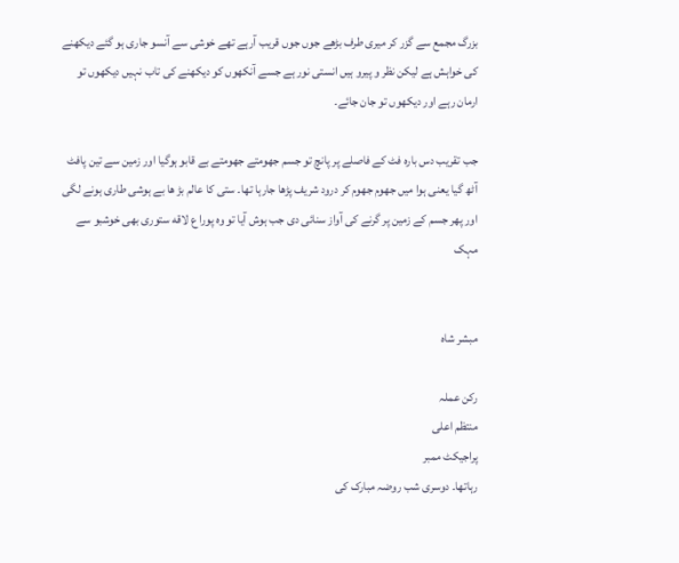بزرگ مجمع سے گزر کر میری طرف بڑھے جوں جوں قریب آرہے تھے خوشی سے آنسو جاری ہو گئے دیکھنے کی خواہش ہے لیکن نظر و پیرو ہیں انستی نور ہے جسے آنکھوں کو دیکھنے کی تاب نہیں دیکھوں تو ارمان رہے اور دیکھوں تو جان جائے۔

جب تقریب دس بارہ فٹ کے فاصلے پر پانچ تو جسم جھومتے جھومتے بے قابو ہوگیا اور زمین سے تین پافٹ آٹھ گیا یعنی ہوا میں جھوم جھوم کر درود شریف پڑھا جارہا تھا۔ ستی کا عالم بڑ ھا بے ہوشی طاری ہونے لگی اور پھر جسم کے زمین پر گرنے کی آواز سنائی دی جب ہوش آیا تو وہ پورا ع لاقه ستوری بھی خوشبو سے مہک


مبشر شاہ

رکن عملہ
منتظم اعلی
پراجیکٹ ممبر
رہاتھا۔ دوسری شب روضہ مبارک کی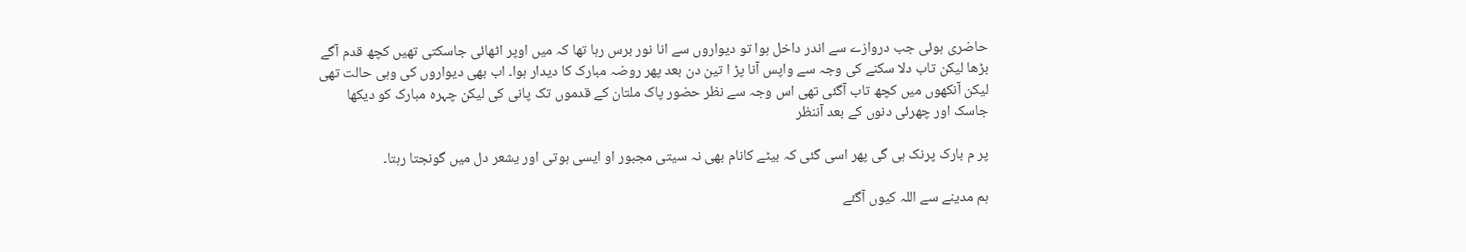حاضری ہوئی جب دروازے سے اندر داخل ہوا تو دیواروں سے انا نور برس رہا تھا کہ میں اوپر اٹھائی جاسکتی تھیں کچھ قدم آگے بڑھا لیکن تاب دلا سکنے کی وجہ سے واپس آنا پڑ ا تین دن بعد پھر روضہ مبارک کا دیدار ہوا۔ اب بھی دیواروں کی وہی حالت تھی لیکن آنکھوں میں کچھ تاب آگئی تھی اس وجہ سے نظر حضور پاک ملتان کے قدموں تک پانی کی لیکن چہرہ مبارک کو دیکھا جاسک اور چھرئی دنوں کے بعد آننظر

پر م بارک پرنک ہی گی پھر اسی گئی کہ بیٹے کانام بھی نہ سیتی مجبور او ایسی ہوتی اور یشعر دل میں گونجتا رہتا۔

ہم مدینے سے اللہ کیوں آگئے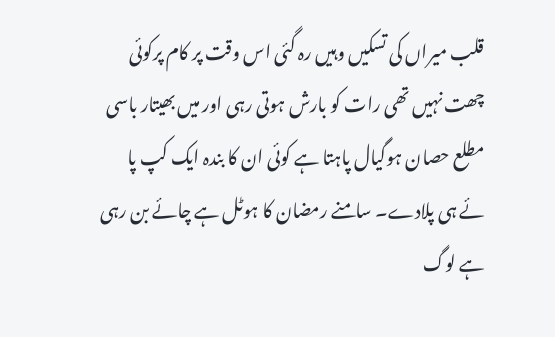قلب میراں کی تسکیں وہیں رہ گئی اس وقت پر کام پرکوئی چھت نہیں تھی رات کو بارش ہوتی رہی اور میں بھیتار باسی مطلع حصان ہوگیال پاہتا ہے کوئی ان کا بندہ ایک کپ پا ئے ہی پلادے۔ سامنے رمضان کا ہوٹل ہے چائے بن رہی ہے لوگ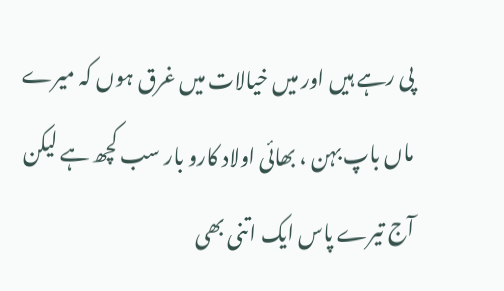پی رہے ہیں اور میں خیالات میں غرق ہوں کہ میرے ماں باپ بہن ، بھائی اولاد کارو بار سب کچھ ہے لیکن آج تیرے پاس ایک اتنی بھی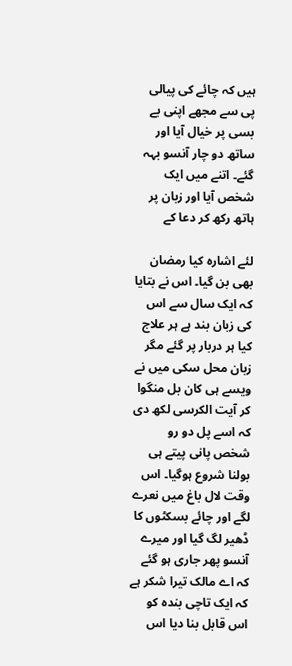ہیں کہ چائے کی پیالی پی سے مجھے اپنی بے بسی پر خیال آیا اور ساتھ دو چار آنسو بہہ گئے۔ اتنے میں ایک شخص آیا اور زبان پر ہاتھ رکھ کر دعا کے

لئے اشارہ کیا رمضان بھی بن گیا۔ اس نے بتایا کہ ایک سال سے اس کی زبان بند ہے ہر علاج کیا ہر دربار پر گئے مگر زبان محل سکی میں نے ویسے ہی کان بل منگوا کر آیت الکرسی لکھ دی کہ اسے پل دو رو شخص پانی پیتے ہی بولنا شروع ہوگیا۔ اس وقت لال باغ میں نعرے لگے اور چائے بسکٹوں کا ڈھیر لگ گیا اور میرے آنسو پھر جاری ہو گئے کہ اے مالک تیرا شکر ہے کہ ایک تاچی بندہ کو اس قابل بنا دیا اس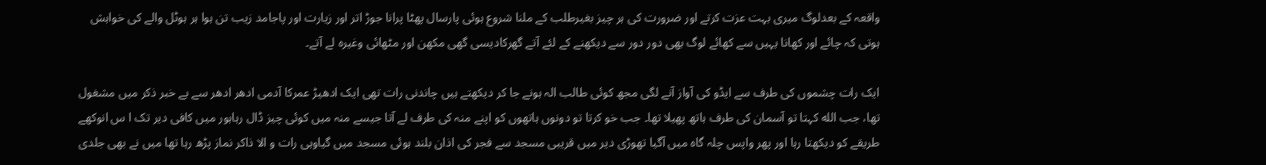واقعہ کے بعدلوگ میری بہت عزت کرتے اور ضرورت کی ہر چیز بغیرطلب کے ملنا شروع ہوئی پارسال پھٹا پرانا جوڑ اتر اور زیارت اور پاجامد زیب تن ہوا ہر ہوٹل والے کی خواہش ہوتی کہ چائے اور کھانا یہیں سے کھائے لوگ بھی دور دور سے دیکھنے کے لئے آتے گھرکادیسی گھی مکھن اور مٹھائی وغیرہ لے آتے۔

ایک رات چشموں کی طرف سے ایڈو کی آواز آنے لگی مجھ کوئی طالب الہ ہونے جا کر دیکھتے ہیں چاندنی رات تھی ایک ادھیڑ عمرکا آدمی ادھر ادھر سے بے خبر ذکر میں مشغول تھا، جب الله کہتا تو آسمان کی طرف ہاتھ پھیلا تھا۔ جب خو کرتا تو دونوں ہاتھوں کو اپنے منہ کی طرف لے آتا جیسے منہ میں کوئی چیز ڈال رہاہور میں کافی دیر تک ا س انوکھے طریقے کو دیکھتا رہا اور پھر واپس چلہ گاہ میں آگیا تھوڑی دیر میں قریبی مسجد سے فجر کی اذان بلند ہوئی مسجد میں گیاوہی رات و الا ذاکر نماز پڑھ رہا تھا میں نے بھی جلدی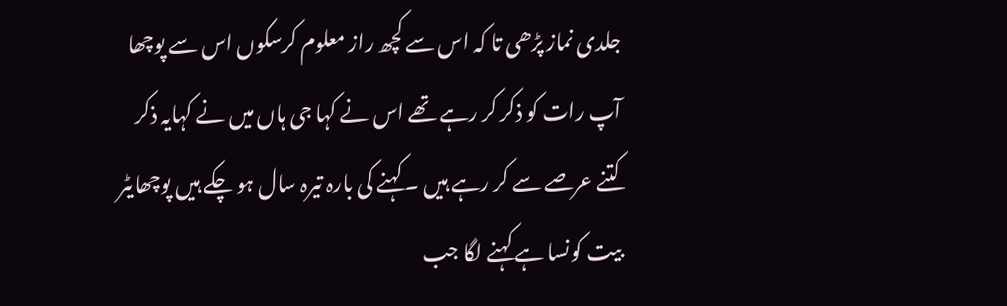جلدی نماز پڑھی تا کہ اس سے کچھ راز معلوم کرسکوں اس سے پوچھا آپ رات کو ذکر کر رہے تھے اس نے کہا جی ہاں میں نے کہایہ ذکر کتنے عرصے سے کر رہے ہیں ۔ کہنے کی بارہ تیرہ سال ہو چکے ہیں پوچھایٹر بیت کونسا ہے کہنے لگا جب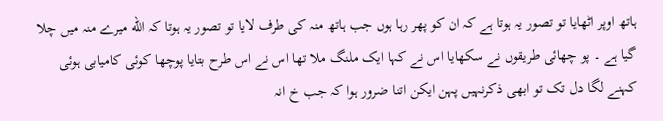ہاتھ اوپر اٹھایا تو تصور یہ ہوتا ہے کہ ان کو پھر رہا ہوں جب ہاتھ منہ کی طرف لایا تو تصور یہ ہوتا کہ الله میرے منہ میں چلا گیا ہے ۔ پو چھائی طریقوں نے سکھایا اس نے کہا ایک ملنگ ملا تھا اس نے اس طرح بتایا پوچھا کوئی کامیابی ہوئی کہنے لگا دل تک تو ابھی ذکرنہیں پہن ایکن اتنا ضرور ہوا کہ جب خ انہ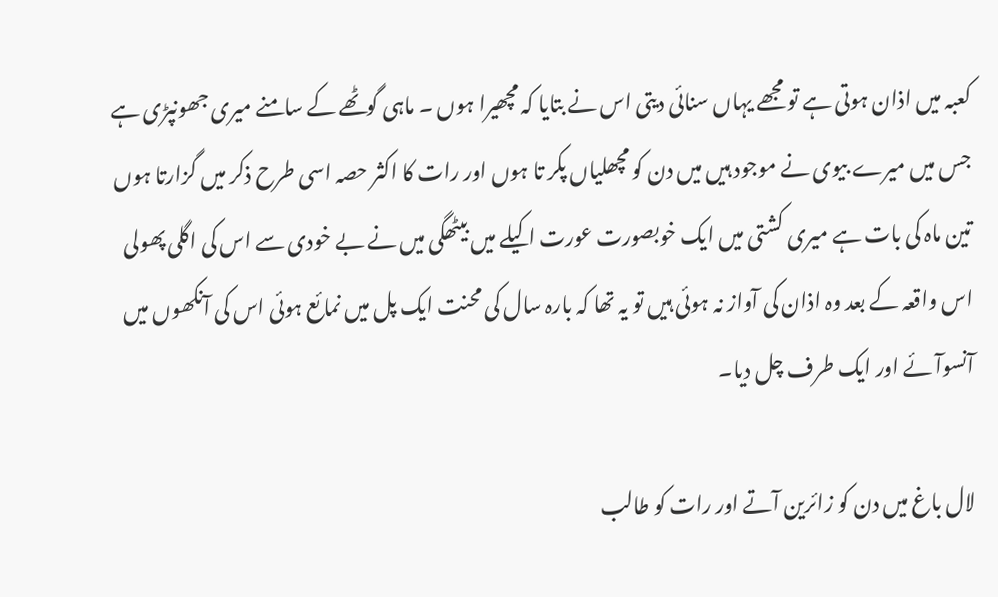کعبہ میں اذان ہوتی ہے تو مجھے یہاں سنائی دیتی اس نے بتایا کہ مچھیرا ہوں ۔ ماہی گوٹھے کے سامنے میری جھونپڑی ہے جس میں میرے بیوی نے موجود ہیں میں دن کو مچھلیاں پکر تا ہوں اور رات کا اکثر حصہ اسی طرح ذکر میں گزارتا ہوں تین ماہ کی بات ہے میری کشتی میں ایک خوبصورت عورت اکیلے میں بیٹھگی میں نے بے خودی سے اس کی اگلی پھولی اس واقعہ کے بعد وہ اذان کی آواز نہ ہوئی ہیں تو یہ تھا کہ بارہ سال کی محنت ایک پل میں نمائع ہوئی اس کی آنکھوں میں آنسوآئے اور ایک طرف چل دیا۔

لال باغ میں دن کو زائرین آتے اور رات کو طالب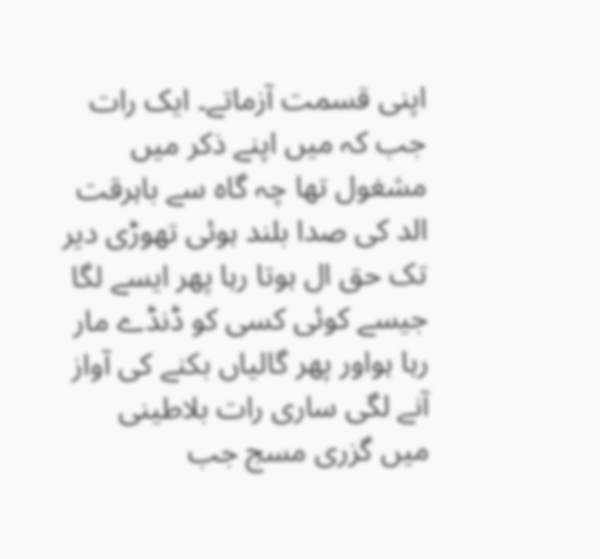اپنی قسمت آزماتے۔ ایک رات جب کہ میں اپنے ذکر میں مشغول تھا چہ گاہ سے باہرقت الد کی صدا بلند ہوئی تھوڑی دیر تک حق ال ہوتا رہا پھر ایسے لگا جیسے کوئی کسی کو ڈنڈے مار رہا ہواور پھر گالیاں بکنے کی آواز آنے لگی ساری رات بلاطینی میں گزری مسج جب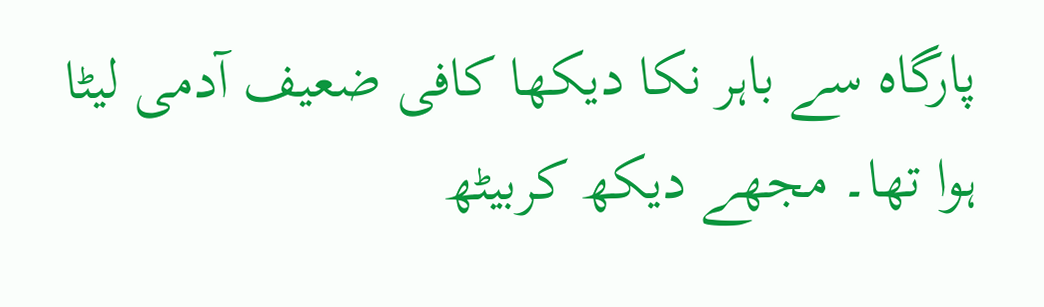پارگاہ سے باہر نکا دیکھا کافی ضعیف آدمی لیٹا ہوا تھا۔ مجھے دیکھ کربیٹھ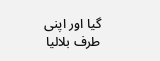گیا اور اپنی طرف بلالیا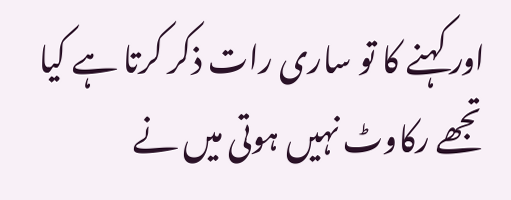اور کہنے کا تو ساری رات ذکر کرتا ہے کیا تجھے رکاوٹ نہیں ہوتی میں نے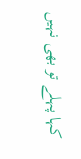کہا پہلے تو بھی نہیں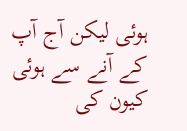ہوئی لیکن آج آپ کے آنے سے ہوئی کیون کی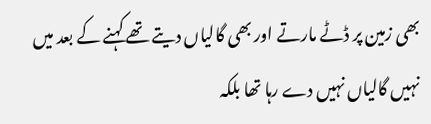بھی زمین پر ڈٹے مارتے اور بھی گالیاں دیتے تھے کہنے کے بعد میں نہیں گالیاں نہیں دے رہا تھا بلکہ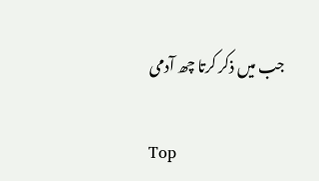جب میں ذکر کرتا چھ آدمی

Top